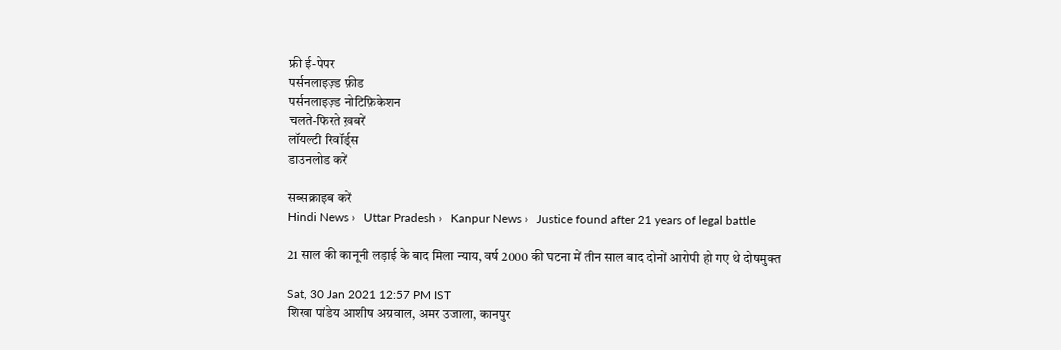फ्री ई-पेपर
पर्सनलाइज़्ड फ़ीड
पर्सनलाइज़्ड नोटिफ़िकेशन
चलते-फिरते ख़बरें
लॉयल्टी रिवॉर्ड्स
डाउनलोड करें

सब्सक्राइब करें
Hindi News ›   Uttar Pradesh ›   Kanpur News ›   Justice found after 21 years of legal battle

21 साल की कानूनी लड़ाई के बाद मिला न्याय, वर्ष 2000 की घटना में तीन साल बाद दोनों आरोपी हो गए थे दोषमुक्त

Sat, 30 Jan 2021 12:57 PM IST
शिखा पांडेय आशीष अग्रवाल, अमर उजाला, कानपुर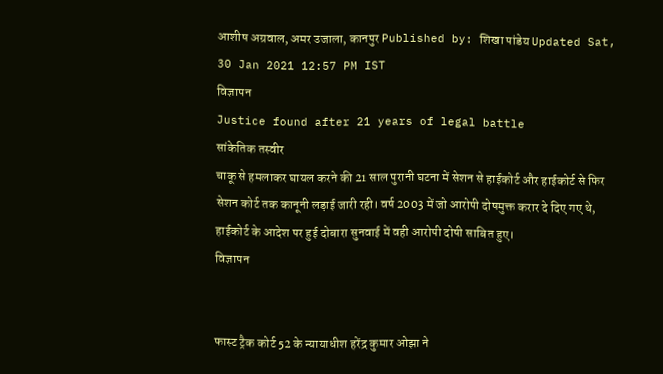आशीष अग्रवाल, अमर उजाला, कानपुर Published by: शिखा पांडेय Updated Sat, 30 Jan 2021 12:57 PM IST
विज्ञापन
Justice found after 21 years of legal battle
सांकेतिक तस्वीर
चाकू से हमलाकर घायल करने की 21 साल पुरानी घटना में सेशन से हाईकोर्ट और हाईकोर्ट से फिर सेशन कोर्ट तक कानूनी लड़ाई जारी रही। वर्ष 2003 में जो आरोपी दोषमुक्त करार दे दिए गए थे, हाईकोर्ट के आदेश पर हुई दोबारा सुनवाई में वही आरोपी दोषी साबित हुए।
विज्ञापन


फास्ट ट्रैक कोर्ट 52 के न्यायाधीश हरेंद्र कुमार ओझा ने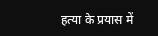हत्या के प्रयास में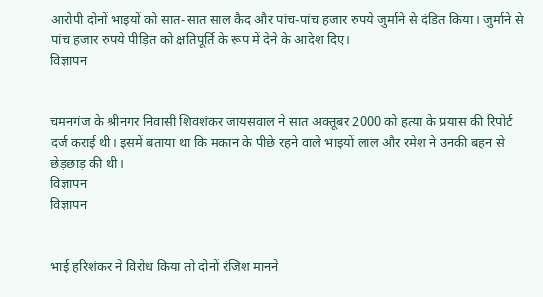आरोपी दोनों भाइयों को सात-सात साल कैद और पांच-पांच हजार रुपये जुर्माने से दंडित किया। जुर्माने से पांच हजार रुपये पीड़ित को क्षतिपूर्ति के रूप में देने के आदेश दिए।
विज्ञापन


चमनगंज के श्रीनगर निवासी शिवशंकर जायसवाल ने सात अक्तूबर 2000 को हत्या के प्रयास की रिपोर्ट दर्ज कराई थी। इसमें बताया था कि मकान के पीछे रहने वाले भाइयों लाल और रमेश ने उनकी बहन से छेड़छाड़ की थी।
विज्ञापन
विज्ञापन


भाई हरिशंकर ने विरोध किया तो दोनों रंजिश मानने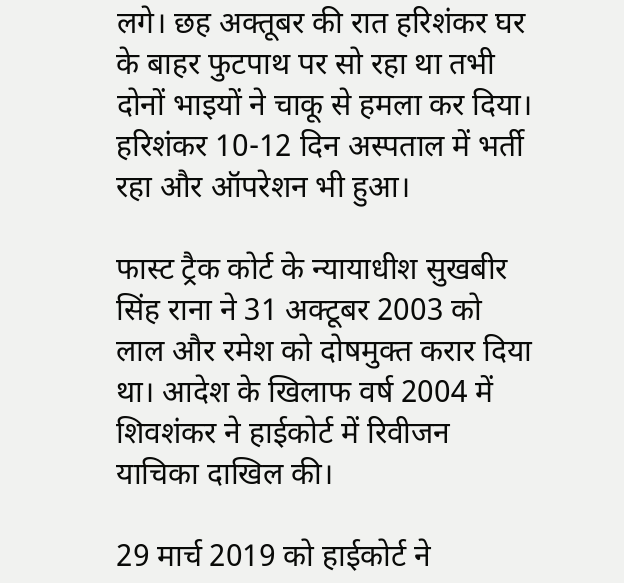लगे। छह अक्तूबर की रात हरिशंकर घर के बाहर फुटपाथ पर सो रहा था तभी दोनों भाइयों ने चाकू से हमला कर दिया। हरिशंकर 10-12 दिन अस्पताल में भर्ती रहा और ऑपरेशन भी हुआ।

फास्ट ट्रैक कोर्ट के न्यायाधीश सुखबीर सिंह राना ने 31 अक्टूबर 2003 को लाल और रमेश को दोषमुक्त करार दिया था। आदेश के खिलाफ वर्ष 2004 में शिवशंकर ने हाईकोर्ट में रिवीजन याचिका दाखिल की।

29 मार्च 2019 को हाईकोर्ट ने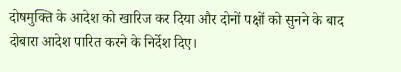दोषमुक्ति के आदेश को खारिज कर दिया और दोनों पक्षों को सुनने के बाद दोबारा आदेश पारित करने के निर्देश दिए।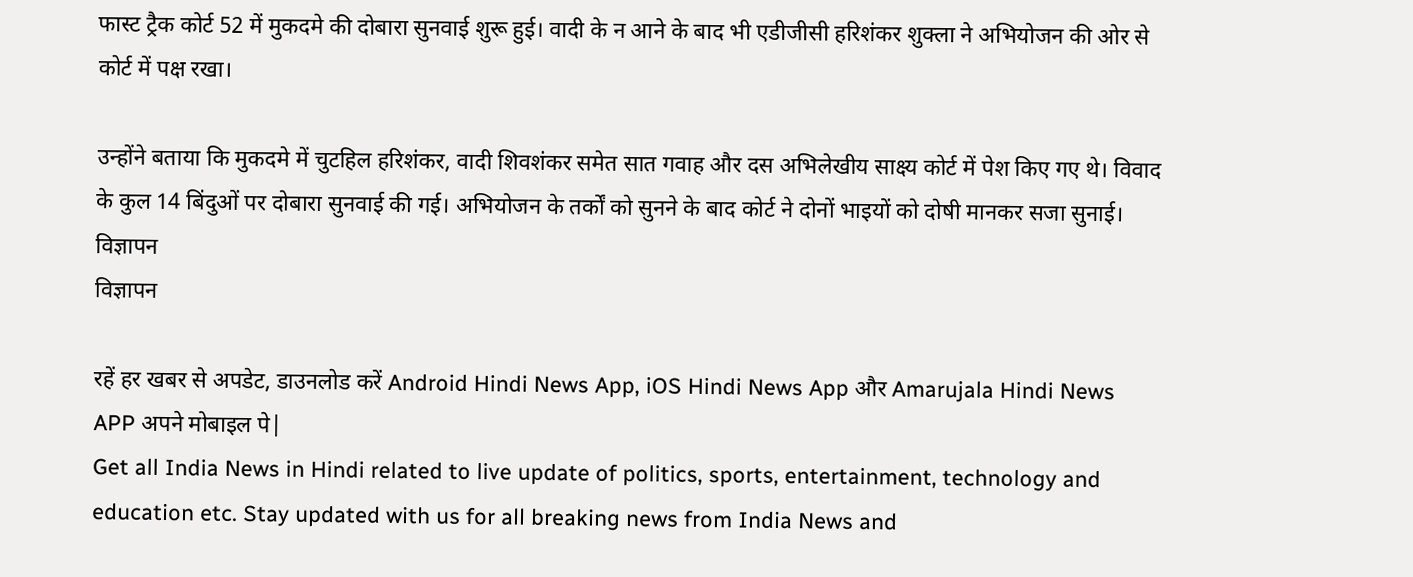फास्ट ट्रैक कोर्ट 52 में मुकदमे की दोबारा सुनवाई शुरू हुई। वादी के न आने के बाद भी एडीजीसी हरिशंकर शुक्ला ने अभियोजन की ओर से कोर्ट में पक्ष रखा।

उन्होंने बताया कि मुकदमे में चुटहिल हरिशंकर, वादी शिवशंकर समेत सात गवाह और दस अभिलेखीय साक्ष्य कोर्ट में पेश किए गए थे। विवाद के कुल 14 बिंदुओं पर दोबारा सुनवाई की गई। अभियोजन के तर्कों को सुनने के बाद कोर्ट ने दोनों भाइयों को दोषी मानकर सजा सुनाई।
विज्ञापन
विज्ञापन

रहें हर खबर से अपडेट, डाउनलोड करें Android Hindi News App, iOS Hindi News App और Amarujala Hindi News APP अपने मोबाइल पे|
Get all India News in Hindi related to live update of politics, sports, entertainment, technology and education etc. Stay updated with us for all breaking news from India News and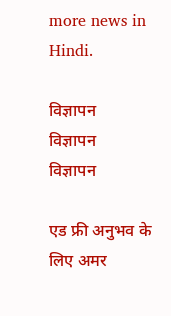more news in Hindi.

विज्ञापन
विज्ञापन
विज्ञापन

एड फ्री अनुभव के लिए अमर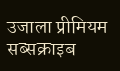उजाला प्रीमियम सब्सक्राइब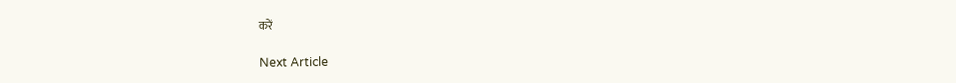करें

Next Article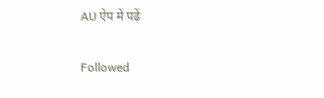AU ऐप में पढ़ें

Followed